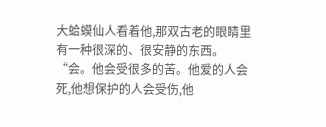大蛤蟆仙人看着他,那双古老的眼睛里有一种很深的、很安静的东西。
“会。他会受很多的苦。他爱的人会死,他想保护的人会受伤,他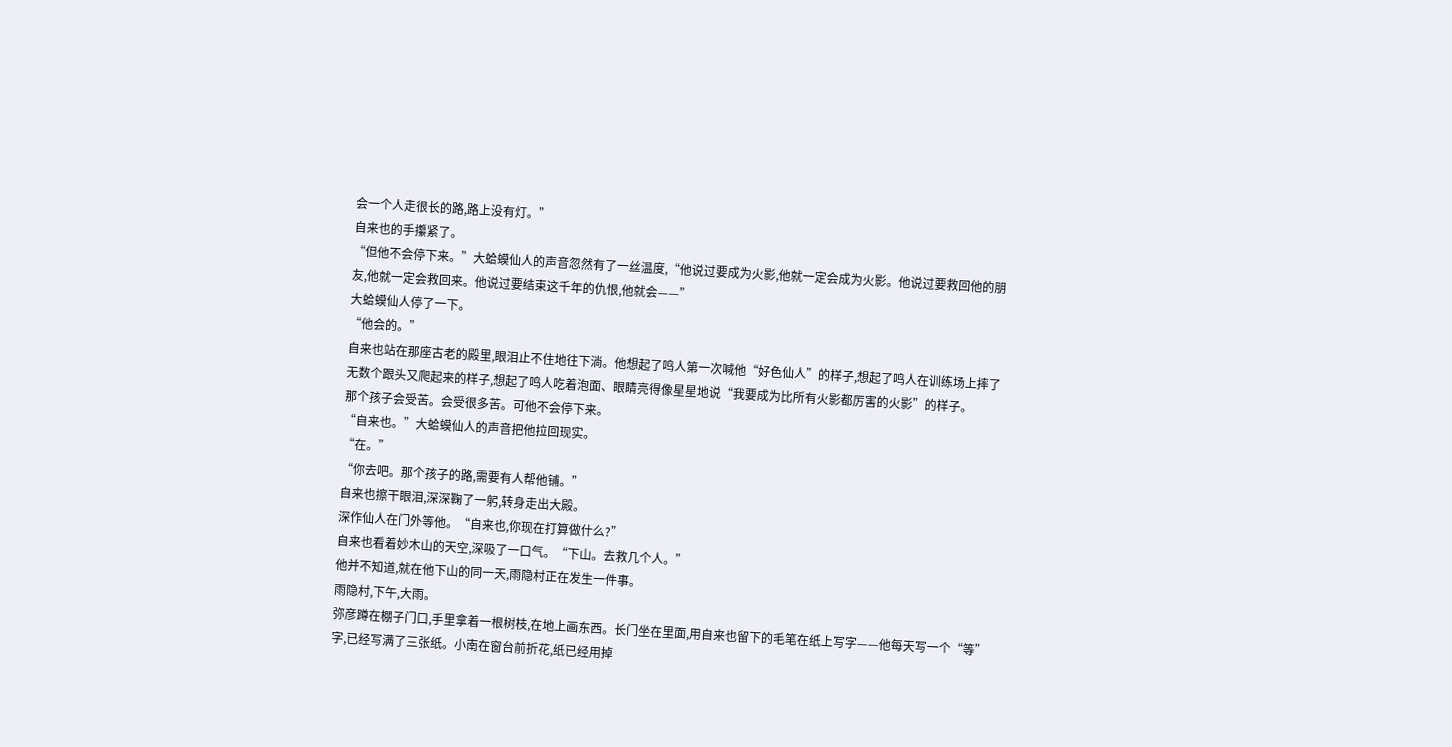会一个人走很长的路,路上没有灯。”
自来也的手攥紧了。
“但他不会停下来。”大蛤蟆仙人的声音忽然有了一丝温度,“他说过要成为火影,他就一定会成为火影。他说过要救回他的朋友,他就一定会救回来。他说过要结束这千年的仇恨,他就会——”
大蛤蟆仙人停了一下。
“他会的。”
自来也站在那座古老的殿里,眼泪止不住地往下淌。他想起了鸣人第一次喊他“好色仙人”的样子,想起了鸣人在训练场上摔了无数个跟头又爬起来的样子,想起了鸣人吃着泡面、眼睛亮得像星星地说“我要成为比所有火影都厉害的火影”的样子。
那个孩子会受苦。会受很多苦。可他不会停下来。
“自来也。”大蛤蟆仙人的声音把他拉回现实。
“在。”
“你去吧。那个孩子的路,需要有人帮他铺。”
自来也擦干眼泪,深深鞠了一躬,转身走出大殿。
深作仙人在门外等他。“自来也,你现在打算做什么?”
自来也看着妙木山的天空,深吸了一口气。“下山。去救几个人。”
他并不知道,就在他下山的同一天,雨隐村正在发生一件事。
雨隐村,下午,大雨。
弥彦蹲在棚子门口,手里拿着一根树枝,在地上画东西。长门坐在里面,用自来也留下的毛笔在纸上写字——他每天写一个“等”字,已经写满了三张纸。小南在窗台前折花,纸已经用掉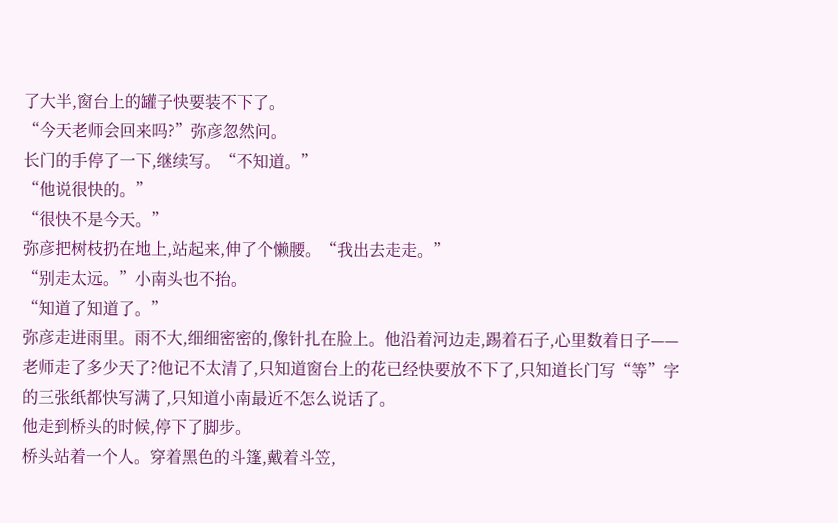了大半,窗台上的罐子快要装不下了。
“今天老师会回来吗?”弥彦忽然问。
长门的手停了一下,继续写。“不知道。”
“他说很快的。”
“很快不是今天。”
弥彦把树枝扔在地上,站起来,伸了个懒腰。“我出去走走。”
“别走太远。”小南头也不抬。
“知道了知道了。”
弥彦走进雨里。雨不大,细细密密的,像针扎在脸上。他沿着河边走,踢着石子,心里数着日子——老师走了多少天了?他记不太清了,只知道窗台上的花已经快要放不下了,只知道长门写“等”字的三张纸都快写满了,只知道小南最近不怎么说话了。
他走到桥头的时候,停下了脚步。
桥头站着一个人。穿着黑色的斗篷,戴着斗笠,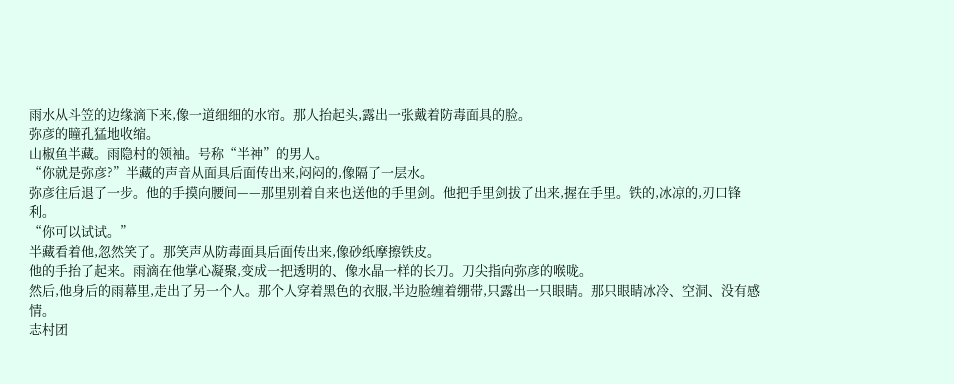雨水从斗笠的边缘滴下来,像一道细细的水帘。那人抬起头,露出一张戴着防毒面具的脸。
弥彦的瞳孔猛地收缩。
山椒鱼半藏。雨隐村的领袖。号称“半神”的男人。
“你就是弥彦?”半藏的声音从面具后面传出来,闷闷的,像隔了一层水。
弥彦往后退了一步。他的手摸向腰间——那里别着自来也送他的手里剑。他把手里剑拔了出来,握在手里。铁的,冰凉的,刃口锋利。
“你可以试试。”
半藏看着他,忽然笑了。那笑声从防毒面具后面传出来,像砂纸摩擦铁皮。
他的手抬了起来。雨滴在他掌心凝聚,变成一把透明的、像水晶一样的长刀。刀尖指向弥彦的喉咙。
然后,他身后的雨幕里,走出了另一个人。那个人穿着黑色的衣服,半边脸缠着绷带,只露出一只眼睛。那只眼睛冰冷、空洞、没有感情。
志村团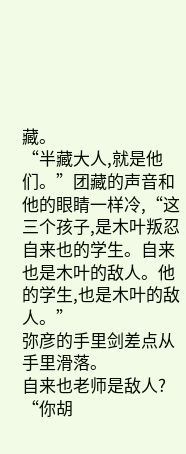藏。
“半藏大人,就是他们。”团藏的声音和他的眼睛一样冷,“这三个孩子,是木叶叛忍自来也的学生。自来也是木叶的敌人。他的学生,也是木叶的敌人。”
弥彦的手里剑差点从手里滑落。
自来也老师是敌人?
“你胡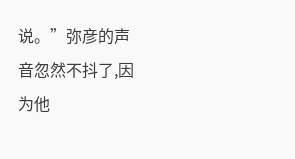说。”弥彦的声音忽然不抖了,因为他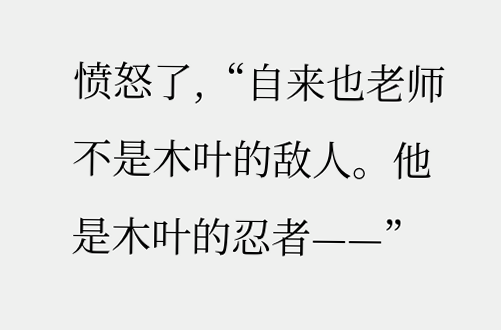愤怒了,“自来也老师不是木叶的敌人。他是木叶的忍者——”